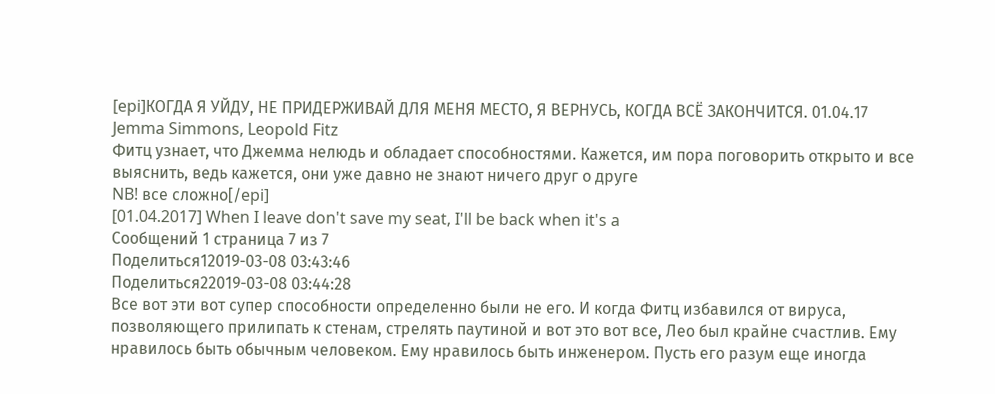[epi]КОГДА Я УЙДУ, НЕ ПРИДЕРЖИВАЙ ДЛЯ МЕНЯ МЕСТО, Я ВЕРНУСЬ, КОГДА ВСЁ ЗАКОНЧИТСЯ. 01.04.17
Jemma Simmons, Leopold Fitz
Фитц узнает, что Джемма нелюдь и обладает способностями. Кажется, им пора поговорить открыто и все выяснить, ведь кажется, они уже давно не знают ничего друг о друге
NB! все сложно[/epi]
[01.04.2017] When I leave don't save my seat, I'll be back when it's a
Сообщений 1 страница 7 из 7
Поделиться12019-03-08 03:43:46
Поделиться22019-03-08 03:44:28
Все вот эти вот супер способности определенно были не его. И когда Фитц избавился от вируса, позволяющего прилипать к стенам, стрелять паутиной и вот это вот все, Лео был крайне счастлив. Ему нравилось быть обычным человеком. Ему нравилось быть инженером. Пусть его разум еще иногда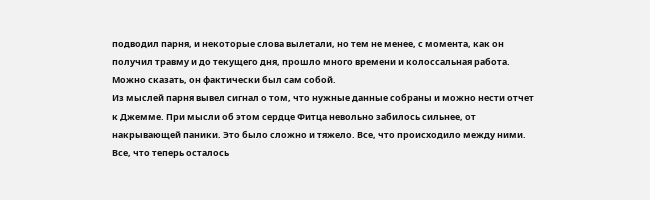подводил парня, и некоторые слова вылетали, но тем не менее, с момента, как он получил травму и до текущего дня, прошло много времени и колоссальная работа. Можно сказать, он фактически был сам собой.
Из мыслей парня вывел сигнал о том, что нужные данные собраны и можно нести отчет к Джемме. При мысли об этом сердце Фитца невольно забилось сильнее, от накрывающей паники. Это было сложно и тяжело. Все, что происходило между ними. Все, что теперь осталось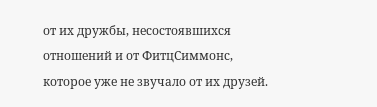от их дружбы, несостоявшихся отношений и от ФитцСиммонс, которое уже не звучало от их друзей.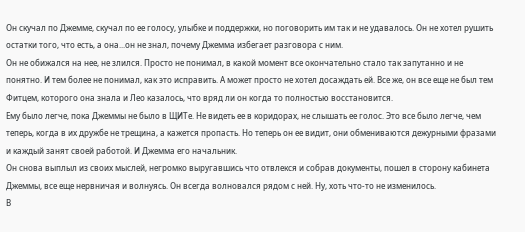Он скучал по Джемме, скучал по ее голосу, улыбке и поддержки, но поговорить им так и не удавалось. Он не хотел рушить остатки того, что есть, а она...он не знал, почему Джемма избегает разговора с ним.
Он не обижался на нее, не злился. Просто не понимал, в какой момент все окончательно стало так запутанно и не понятно. И тем более не понимал, как это исправить. А может просто не хотел досаждать ей. Все же, он все еще не был тем Фитцем, которого она знала и Лео казалось, что вряд ли он когда то полностью восстановится.
Ему было легче, пока Джеммы не было в ЩИТе. Не видеть ее в коридорах, не слышать ее голос. Это все было легче, чем теперь, когда в их дружбе не трещина, а кажется пропасть. Но теперь он ее видит, они обмениваются дежурными фразами и каждый занят своей работой. И Джемма его начальник.
Он снова выплыл из своих мыслей, негромко выругавшись что отвлекся и собрав документы, пошел в сторону кабинета Джеммы, все еще нервничая и волнуясь. Он всегда волновался рядом с ней. Ну, хоть что-то не изменилось.
В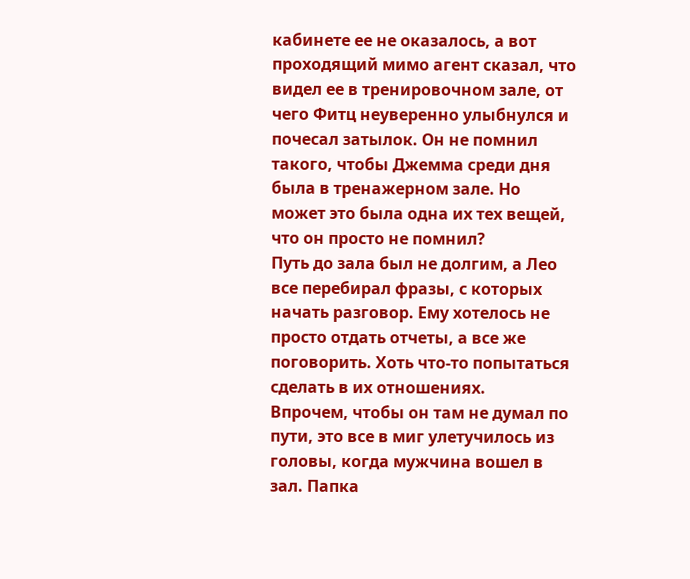кабинете ее не оказалось, а вот проходящий мимо агент сказал, что видел ее в тренировочном зале, от чего Фитц неуверенно улыбнулся и почесал затылок. Он не помнил такого, чтобы Джемма среди дня была в тренажерном зале. Но может это была одна их тех вещей, что он просто не помнил?
Путь до зала был не долгим, а Лео все перебирал фразы, с которых начать разговор. Ему хотелось не просто отдать отчеты, а все же поговорить. Хоть что-то попытаться сделать в их отношениях.
Впрочем, чтобы он там не думал по пути, это все в миг улетучилось из головы, когда мужчина вошел в зал. Папка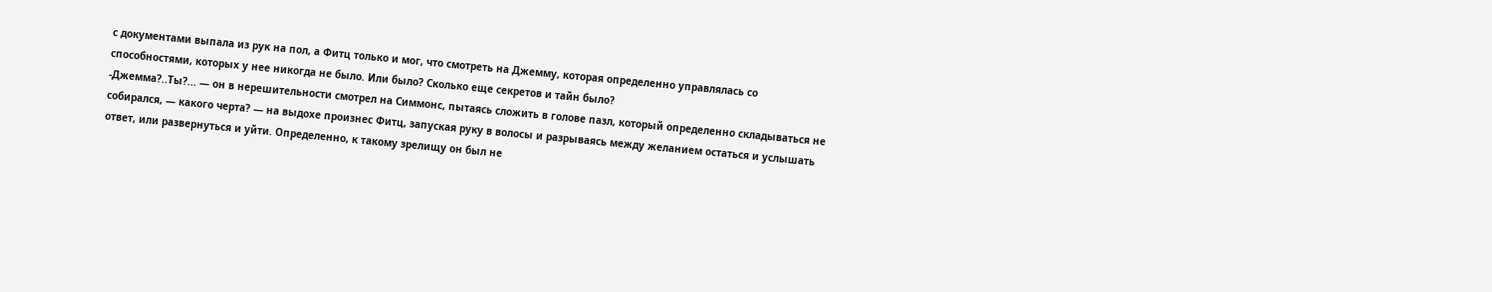с документами выпала из рук на пол, а Фитц только и мог, что смотреть на Джемму, которая определенно управлялась со способностями, которых у нее никогда не было. Или было? Сколько еще секретов и тайн было?
-Джемма?..Ты?... — он в нерешительности смотрел на Симмонс, пытаясь сложить в голове пазл, который определенно складываться не собирался, — какого черта? — на выдохе произнес Фитц, запуская руку в волосы и разрываясь между желанием остаться и услышать ответ, или развернуться и уйти. Определенно, к такому зрелищу он был не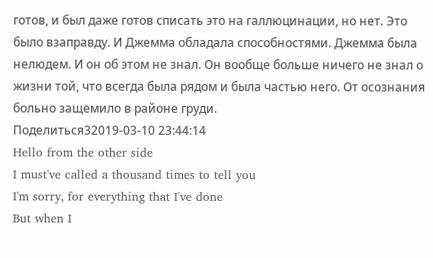готов, и был даже готов списать это на галлюцинации, но нет. Это было взаправду. И Джемма обладала способностями. Джемма была нелюдем. И он об этом не знал. Он вообще больше ничего не знал о жизни той, что всегда была рядом и была частью него. От осознания больно защемило в районе груди.
Поделиться32019-03-10 23:44:14
Hello from the other side
I must've called a thousand times to tell you
I'm sorry, for everything that I've done
But when I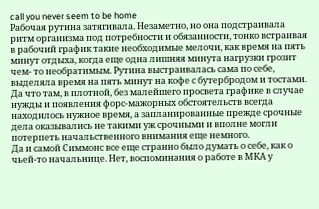call you never seem to be home
Рабочая рутина затягивала. Незаметно, но она подстраивала ритм организма под потребности и обязанности, тонко встраивая в рабочий график такие необходимые мелочи, как время на пять минут отдыха, когда еще одна лишняя минута нагрузки грозит чем- то необратимым. Рутина выстраивалась сама по себе, выделяла время на пять минут на кофе с бутербродом и тостами. Да что там, в плотной, без малейшего просвета графике в случае нужды и появления форс-мажорных обстоятельств всегда находилось нужное время, а запланированные прежде срочные дела оказывались не такими уж срочными и вполне могли потерпеть начальственного внимания еще немного.
Да и самой Симмонс все еще странно было думать о себе, как о чьей-то начальнице. Нет, воспоминания о работе в МКА у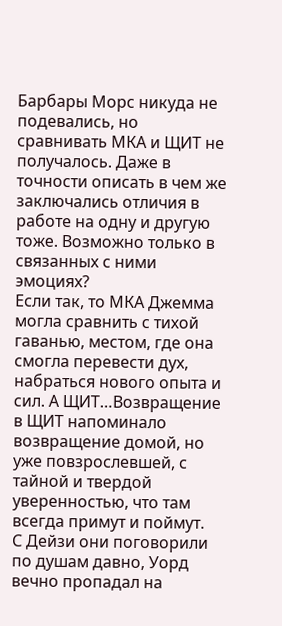Барбары Морс никуда не подевались, но сравнивать МКА и ЩИТ не получалось. Даже в точности описать в чем же заключались отличия в работе на одну и другую тоже. Возможно только в связанных с ними эмоциях?
Если так, то МКА Джемма могла сравнить с тихой гаванью, местом, где она смогла перевести дух, набраться нового опыта и сил. А ЩИТ…Возвращение в ЩИТ напоминало возвращение домой, но уже повзрослевшей, с тайной и твердой уверенностью, что там всегда примут и поймут.
С Дейзи они поговорили по душам давно, Уорд вечно пропадал на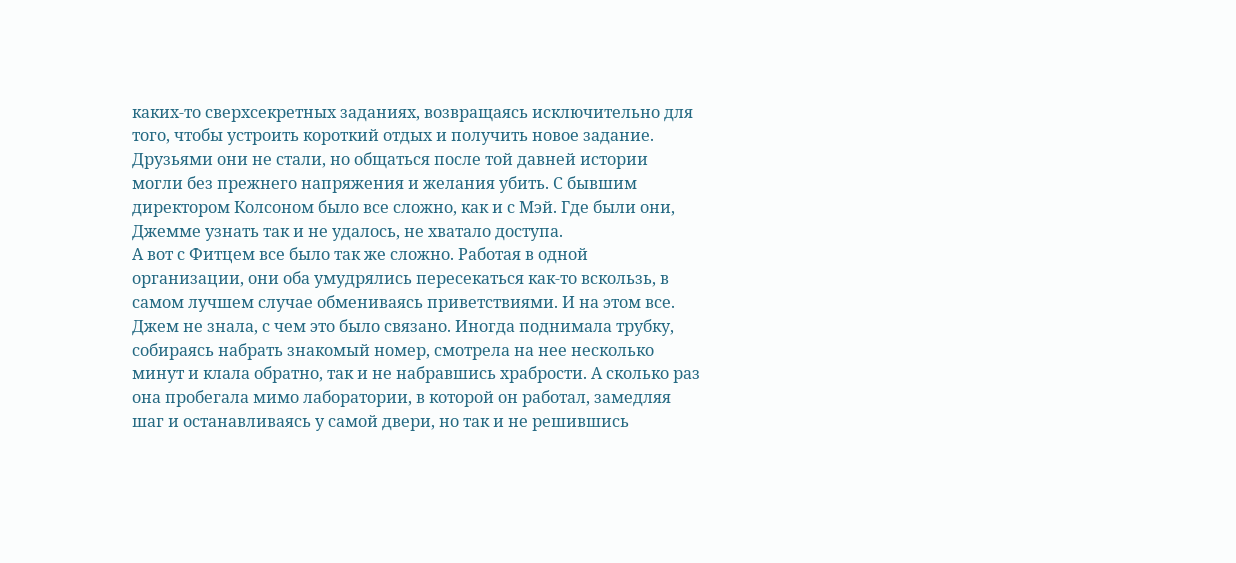каких-то сверхсекретных заданиях, возвращаясь исключительно для того, чтобы устроить короткий отдых и получить новое задание. Друзьями они не стали, но общаться после той давней истории могли без прежнего напряжения и желания убить. С бывшим директором Колсоном было все сложно, как и с Мэй. Где были они, Джемме узнать так и не удалось, не хватало доступа.
А вот с Фитцем все было так же сложно. Работая в одной организации, они оба умудрялись пересекаться как-то вскользь, в самом лучшем случае обмениваясь приветствиями. И на этом все. Джем не знала, с чем это было связано. Иногда поднимала трубку, собираясь набрать знакомый номер, смотрела на нее несколько минут и клала обратно, так и не набравшись храбрости. А сколько раз она пробегала мимо лаборатории, в которой он работал, замедляя шаг и останавливаясь у самой двери, но так и не решившись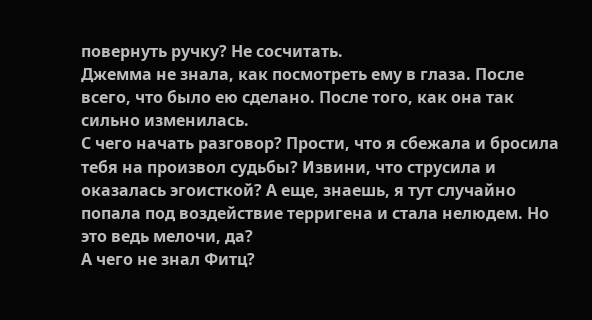повернуть ручку? Не сосчитать.
Джемма не знала, как посмотреть ему в глаза. После всего, что было ею сделано. После того, как она так сильно изменилась.
С чего начать разговор? Прости, что я сбежала и бросила тебя на произвол судьбы? Извини, что струсила и оказалась эгоисткой? А еще, знаешь, я тут случайно попала под воздействие терригена и стала нелюдем. Но это ведь мелочи, да?
А чего не знал Фитц?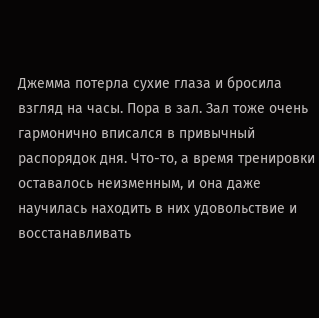Джемма потерла сухие глаза и бросила взгляд на часы. Пора в зал. Зал тоже очень гармонично вписался в привычный распорядок дня. Что-то, а время тренировки оставалось неизменным, и она даже научилась находить в них удовольствие и восстанавливать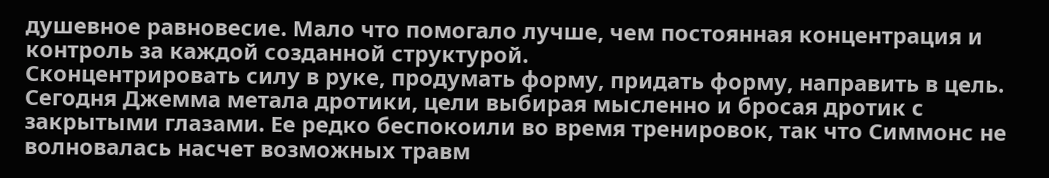душевное равновесие. Мало что помогало лучше, чем постоянная концентрация и контроль за каждой созданной структурой.
Сконцентрировать силу в руке, продумать форму, придать форму, направить в цель. Сегодня Джемма метала дротики, цели выбирая мысленно и бросая дротик с закрытыми глазами. Ее редко беспокоили во время тренировок, так что Симмонс не волновалась насчет возможных травм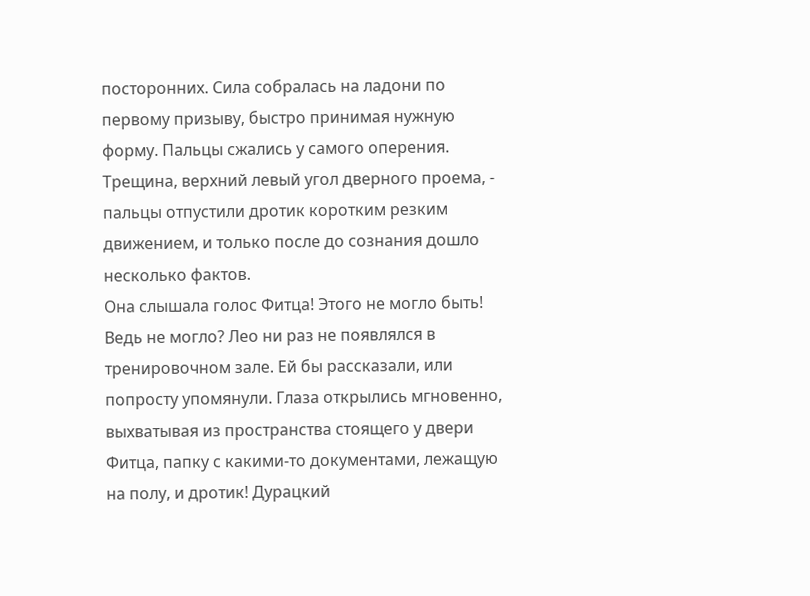посторонних. Сила собралась на ладони по первому призыву, быстро принимая нужную форму. Пальцы сжались у самого оперения.
Трещина, верхний левый угол дверного проема, - пальцы отпустили дротик коротким резким движением, и только после до сознания дошло несколько фактов.
Она слышала голос Фитца! Этого не могло быть! Ведь не могло? Лео ни раз не появлялся в тренировочном зале. Ей бы рассказали, или попросту упомянули. Глаза открылись мгновенно, выхватывая из пространства стоящего у двери Фитца, папку с какими-то документами, лежащую на полу, и дротик! Дурацкий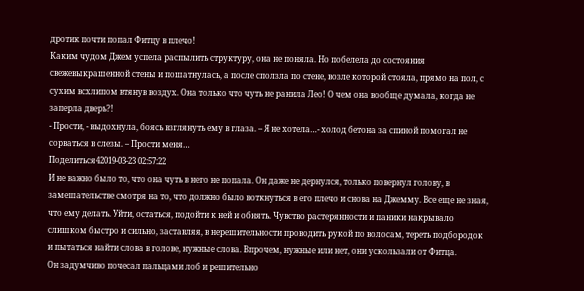дротик почти попал Фитцу в плечо!
Каким чудом Джем успела распылить структуру, она не поняла. Но побелела до состояния свежевыкрашенной стены и пошатнулась, а после сползла по стене, возле которой стояла, прямо на пол, с сухим всхлипом втянув воздух. Она только что чуть не ранила Лео! О чем она вообще думала, когда не заперла дверь?!
- Прости, - выдохнула, боясь взглянуть ему в глаза. – Я не хотела…- холод бетона за спиной помогал не сорваться в слезы. – Прости меня…
Поделиться42019-03-23 02:57:22
И не важно было то, что она чуть в него не попала. Он даже не дернулся, только повернул голову, в замешательстве смотря на то, что должно было воткнуться в его плечо и снова на Джемму. Все еще не зная, что ему делать. Уйти, остаться, подойти к ней и обнять. Чувство растерянности и паники накрывало слишком быстро и сильно, заставляя, в нерешительности проводить рукой по волосам, тереть подбородок и пытаться найти слова в голове, нужные слова. Впрочем, нужные или нет, они ускользали от Фитца.
Он задумчиво почесал пальцами лоб и решительно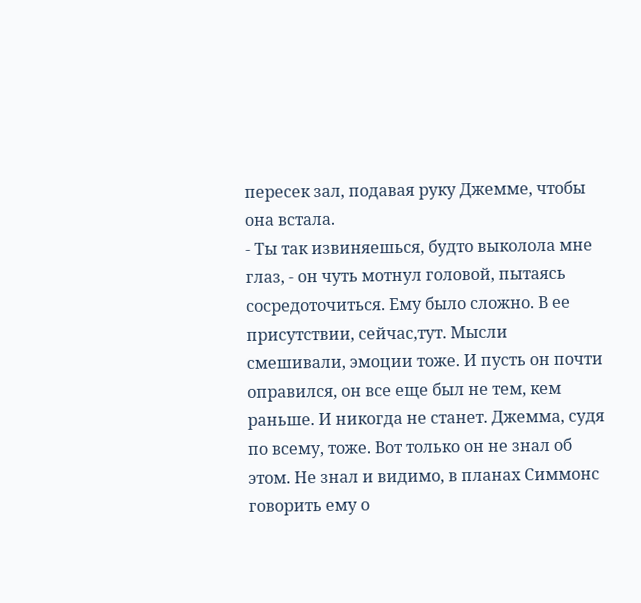пересек зал, подавая руку Джемме, чтобы она встала.
- Ты так извиняешься, будто выколола мне глаз, - он чуть мотнул головой, пытаясь сосредоточиться. Ему было сложно. В ее присутствии, сейчас,тут. Мысли смешивали, эмоции тоже. И пусть он почти оправился, он все еще был не тем, кем раньше. И никогда не станет. Джемма, судя по всему, тоже. Вот только он не знал об этом. Не знал и видимо, в планах Симмонс говорить ему о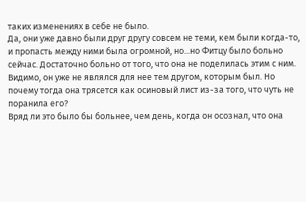таких изменениях в себе не было.
Да, они уже давно были друг другу совсем не теми, кем были когда-то, и пропасть между ними была огромной, но...но Фитцу было больно сейчас. Достаточно больно от того, что она не поделилась этим с ним.
Видимо, он уже не являлся для нее тем другом, которым был. Но почему тогда она трясется как осиновый лист из-за того, что чуть не поранила его?
Вряд ли это было бы больнее, чем день, когда он осознал, что она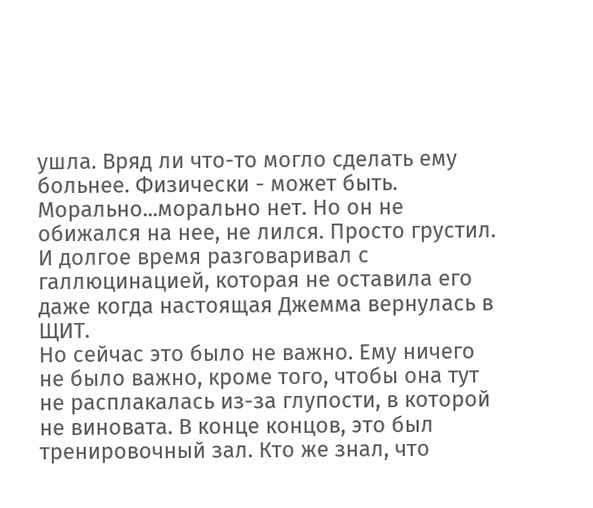ушла. Вряд ли что-то могло сделать ему больнее. Физически - может быть. Морально...морально нет. Но он не обижался на нее, не лился. Просто грустил. И долгое время разговаривал с галлюцинацией, которая не оставила его даже когда настоящая Джемма вернулась в ЩИТ.
Но сейчас это было не важно. Ему ничего не было важно, кроме того, чтобы она тут не расплакалась из-за глупости, в которой не виновата. В конце концов, это был тренировочный зал. Кто же знал, что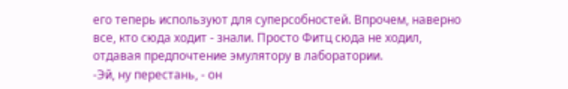его теперь используют для суперсобностей. Впрочем, наверно все, кто сюда ходит - знали. Просто Фитц сюда не ходил, отдавая предпочтение эмулятору в лаборатории.
-Эй, ну перестань, - он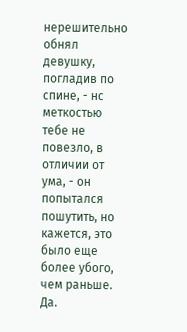нерешительно обнял девушку, погладив по спине, - нс меткостью тебе не повезло, в отличии от ума, - он попытался пошутить, но кажется, это было еще более убого, чем раньше. Да.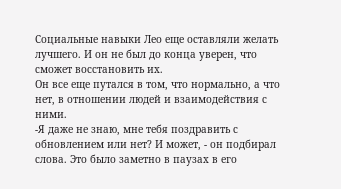Социальные навыки Лео еще оставляли желать лучшего. И он не был до конца уверен, что сможет восстановить их.
Он все еще путался в том, что нормально, а что нет, в отношении людей и взаимодействия с ними.
-Я даже не знаю, мне тебя поздравить с обновлением или нет? И может, - он подбирал слова. Это было заметно в паузах в его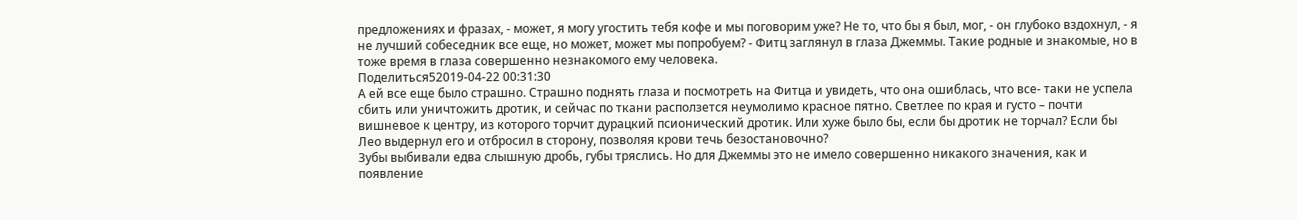предложениях и фразах, - может, я могу угостить тебя кофе и мы поговорим уже? Не то, что бы я был, мог, - он глубоко вздохнул, - я не лучший собеседник все еще, но может, может мы попробуем? - Фитц заглянул в глаза Джеммы. Такие родные и знакомые, но в тоже время в глаза совершенно незнакомого ему человека.
Поделиться52019-04-22 00:31:30
А ей все еще было страшно. Страшно поднять глаза и посмотреть на Фитца и увидеть, что она ошиблась, что все- таки не успела сбить или уничтожить дротик, и сейчас по ткани расползется неумолимо красное пятно. Светлее по края и густо – почти вишневое к центру, из которого торчит дурацкий псионический дротик. Или хуже было бы, если бы дротик не торчал? Если бы Лео выдернул его и отбросил в сторону, позволяя крови течь безостановочно?
Зубы выбивали едва слышную дробь, губы тряслись. Но для Джеммы это не имело совершенно никакого значения, как и появление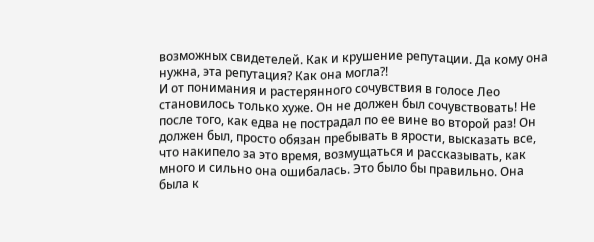возможных свидетелей. Как и крушение репутации. Да кому она нужна, эта репутация? Как она могла?!
И от понимания и растерянного сочувствия в голосе Лео становилось только хуже. Он не должен был сочувствовать! Не после того, как едва не пострадал по ее вине во второй раз! Он должен был, просто обязан пребывать в ярости, высказать все, что накипело за это время, возмущаться и рассказывать, как много и сильно она ошибалась. Это было бы правильно. Она была к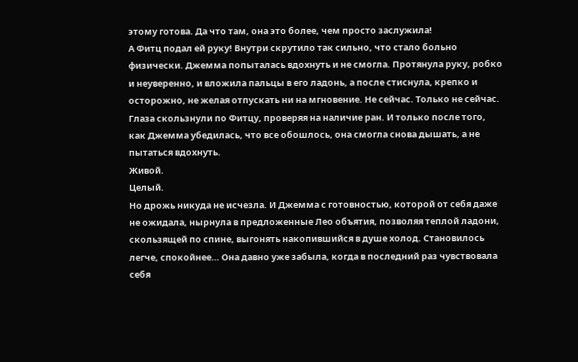этому готова. Да что там, она это более, чем просто заслужила!
А Фитц подал ей руку! Внутри скрутило так сильно, что стало больно физически. Джемма попыталась вдохнуть и не смогла. Протянула руку, робко и неуверенно, и вложила пальцы в его ладонь, а после стиснула, крепко и осторожно, не желая отпускать ни на мгновение. Не сейчас. Только не сейчас.
Глаза скользнули по Фитцу, проверяя на наличие ран. И только после того, как Джемма убедилась, что все обошлось, она смогла снова дышать, а не пытаться вдохнуть.
Живой.
Целый.
Но дрожь никуда не исчезла. И Джемма с готовностью, которой от себя даже не ожидала, нырнула в предложенные Лео объятия, позволяя теплой ладони, скользящей по спине, выгонять накопившийся в душе холод. Становилось легче, спокойнее… Она давно уже забыла, когда в последний раз чувствовала себя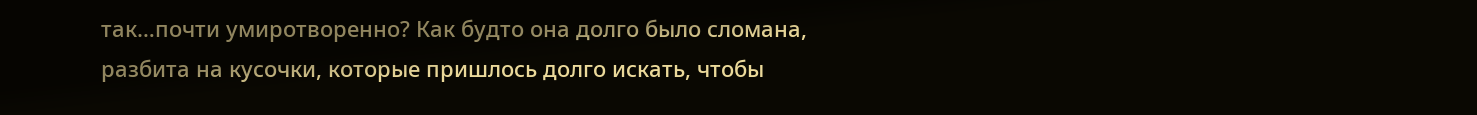так…почти умиротворенно? Как будто она долго было сломана, разбита на кусочки, которые пришлось долго искать, чтобы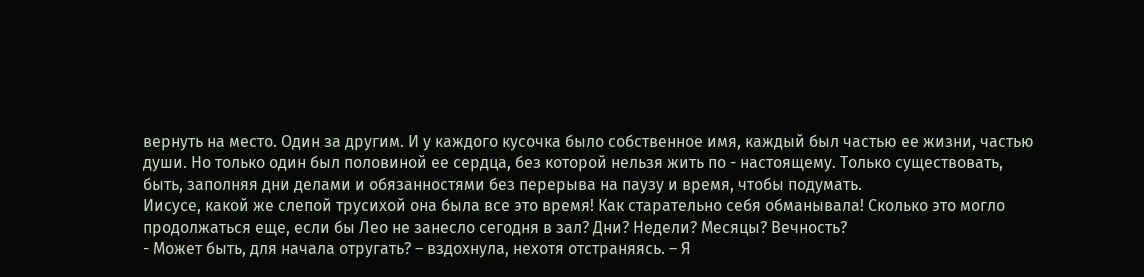вернуть на место. Один за другим. И у каждого кусочка было собственное имя, каждый был частью ее жизни, частью души. Но только один был половиной ее сердца, без которой нельзя жить по - настоящему. Только существовать, быть, заполняя дни делами и обязанностями без перерыва на паузу и время, чтобы подумать.
Иисусе, какой же слепой трусихой она была все это время! Как старательно себя обманывала! Сколько это могло продолжаться еще, если бы Лео не занесло сегодня в зал? Дни? Недели? Месяцы? Вечность?
- Может быть, для начала отругать? – вздохнула, нехотя отстраняясь. – Я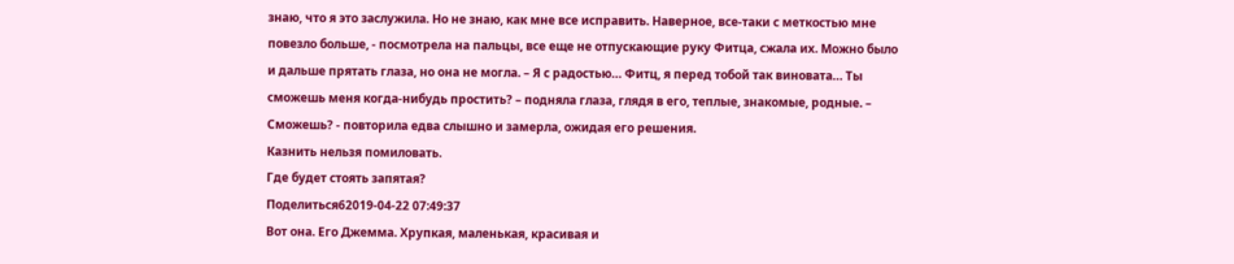знаю, что я это заслужила. Но не знаю, как мне все исправить. Наверное, все-таки с меткостью мне повезло больше, - посмотрела на пальцы, все еще не отпускающие руку Фитца, сжала их. Можно было и дальше прятать глаза, но она не могла. – Я с радостью… Фитц, я перед тобой так виновата… Ты сможешь меня когда-нибудь простить? – подняла глаза, глядя в его, теплые, знакомые, родные. – Сможешь? - повторила едва слышно и замерла, ожидая его решения.
Казнить нельзя помиловать.
Где будет стоять запятая?
Поделиться62019-04-22 07:49:37
Вот она. Его Джемма. Хрупкая, маленькая, красивая и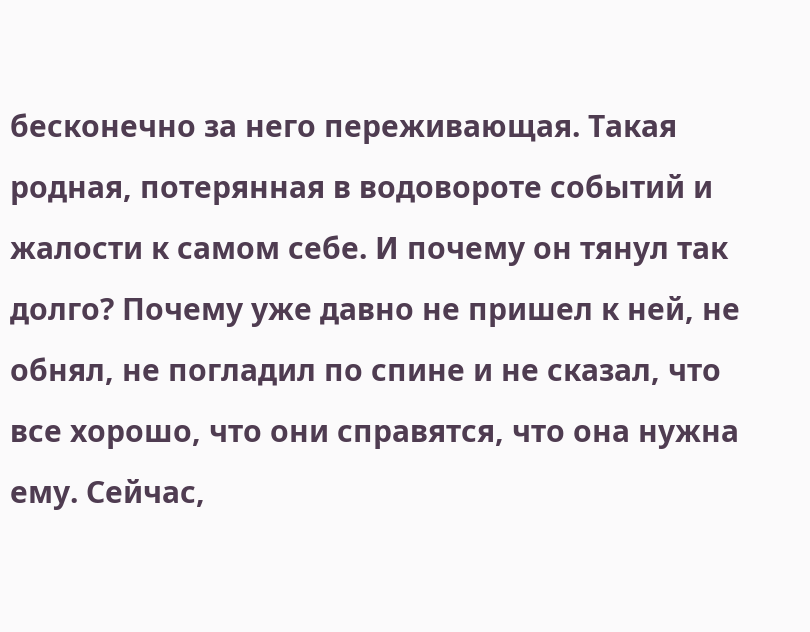бесконечно за него переживающая. Такая родная, потерянная в водовороте событий и жалости к самом себе. И почему он тянул так долго? Почему уже давно не пришел к ней, не обнял, не погладил по спине и не сказал, что все хорошо, что они справятся, что она нужна ему. Сейчас,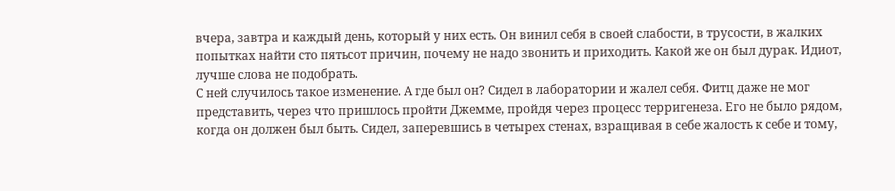вчера, завтра и каждый день, который у них есть. Он винил себя в своей слабости, в трусости, в жалких попытках найти сто пятьсот причин, почему не надо звонить и приходить. Какой же он был дурак. Идиот, лучше слова не подобрать.
С ней случилось такое изменение. А где был он? Сидел в лаборатории и жалел себя. Фитц даже не мог представить, через что пришлось пройти Джемме, пройдя через процесс терригенеза. Его не было рядом, когда он должен был быть. Сидел, заперевшись в четырех стенах, взращивая в себе жалость к себе и тому,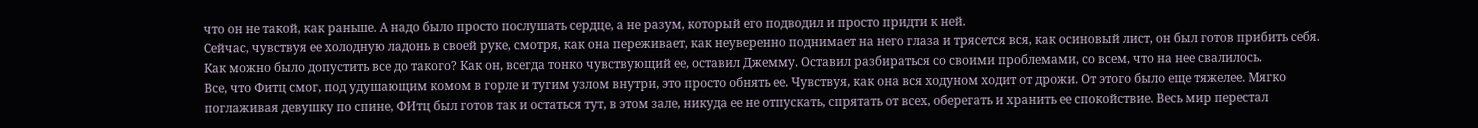что он не такой, как раньше. А надо было просто послушать сердце, а не разум, который его подводил и просто придти к ней.
Сейчас, чувствуя ее холодную ладонь в своей руке, смотря, как она переживает, как неуверенно поднимает на него глаза и трясется вся, как осиновый лист, он был готов прибить себя. Как можно было допустить все до такого? Как он, всегда тонко чувствующий ее, оставил Джемму. Оставил разбираться со своими проблемами, со всем, что на нее свалилось.
Все, что Фитц смог, под удушающим комом в горле и тугим узлом внутри, это просто обнять ее. Чувствуя, как она вся ходуном ходит от дрожи. От этого было еще тяжелее. Мягко поглаживая девушку по спине, ФИтц был готов так и остаться тут, в этом зале, никуда ее не отпускать, спрятать от всех, оберегать и хранить ее спокойствие. Весь мир перестал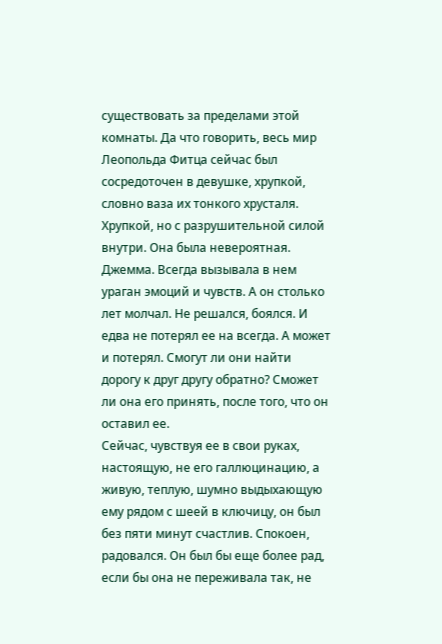существовать за пределами этой комнаты. Да что говорить, весь мир Леопольда Фитца сейчас был сосредоточен в девушке, хрупкой, словно ваза их тонкого хрусталя. Хрупкой, но с разрушительной силой внутри. Она была невероятная. Джемма. Всегда вызывала в нем ураган эмоций и чувств. А он столько лет молчал. Не решался, боялся. И едва не потерял ее на всегда. А может и потерял. Смогут ли они найти дорогу к друг другу обратно? Сможет ли она его принять, после того, что он оставил ее.
Сейчас, чувствуя ее в свои руках, настоящую, не его галлюцинацию, а живую, теплую, шумно выдыхающую ему рядом с шеей в ключицу, он был без пяти минут счастлив. Спокоен, радовался. Он был бы еще более рад, если бы она не переживала так, не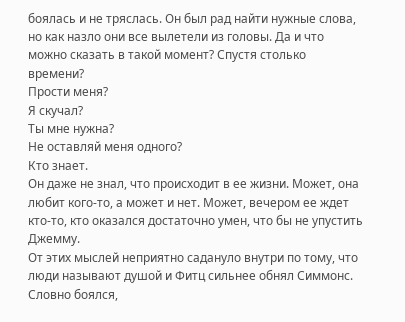боялась и не тряслась. Он был рад найти нужные слова, но как назло они все вылетели из головы. Да и что можно сказать в такой момент? Спустя столько времени?
Прости меня?
Я скучал?
Ты мне нужна?
Не оставляй меня одного?
Кто знает.
Он даже не знал, что происходит в ее жизни. Может, она любит кого-то, а может и нет. Может, вечером ее ждет кто-то, кто оказался достаточно умен, что бы не упустить Джемму.
От этих мыслей неприятно садануло внутри по тому, что люди называют душой и Фитц сильнее обнял Симмонс. Словно боялся,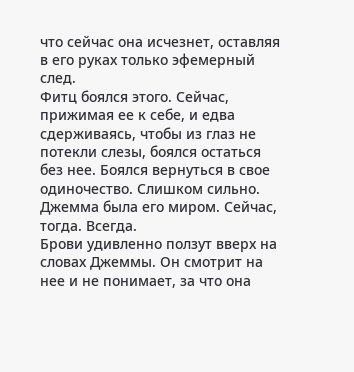что сейчас она исчезнет, оставляя в его руках только эфемерный след.
Фитц боялся этого. Сейчас, прижимая ее к себе, и едва сдерживаясь, чтобы из глаз не потекли слезы, боялся остаться без нее. Боялся вернуться в свое одиночество. Слишком сильно. Джемма была его миром. Сейчас, тогда. Всегда.
Брови удивленно ползут вверх на словах Джеммы. Он смотрит на нее и не понимает, за что она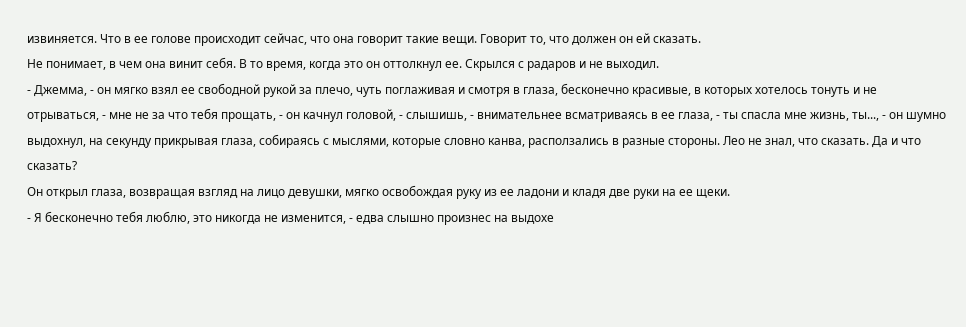извиняется. Что в ее голове происходит сейчас, что она говорит такие вещи. Говорит то, что должен он ей сказать.
Не понимает, в чем она винит себя. В то время, когда это он оттолкнул ее. Скрылся с радаров и не выходил.
- Джемма, - он мягко взял ее свободной рукой за плечо, чуть поглаживая и смотря в глаза, бесконечно красивые, в которых хотелось тонуть и не отрываться, - мне не за что тебя прощать, - он качнул головой, - слышишь, - внимательнее всматриваясь в ее глаза, - ты спасла мне жизнь, ты..., - он шумно выдохнул, на секунду прикрывая глаза, собираясь с мыслями, которые словно канва, расползались в разные стороны. Лео не знал, что сказать. Да и что сказать?
Он открыл глаза, возвращая взгляд на лицо девушки, мягко освобождая руку из ее ладони и кладя две руки на ее щеки.
- Я бесконечно тебя люблю, это никогда не изменится, - едва слышно произнес на выдохе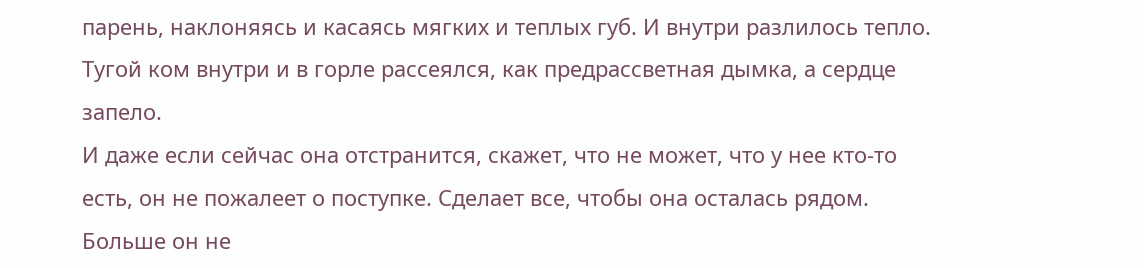парень, наклоняясь и касаясь мягких и теплых губ. И внутри разлилось тепло. Тугой ком внутри и в горле рассеялся, как предрассветная дымка, а сердце запело.
И даже если сейчас она отстранится, скажет, что не может, что у нее кто-то есть, он не пожалеет о поступке. Сделает все, чтобы она осталась рядом. Больше он не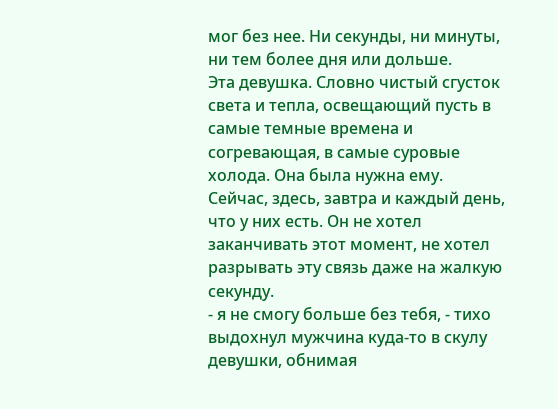мог без нее. Ни секунды, ни минуты, ни тем более дня или дольше.
Эта девушка. Словно чистый сгусток света и тепла, освещающий пусть в самые темные времена и согревающая, в самые суровые холода. Она была нужна ему.
Сейчас, здесь, завтра и каждый день, что у них есть. Он не хотел заканчивать этот момент, не хотел разрывать эту связь даже на жалкую секунду.
- я не смогу больше без тебя, - тихо выдохнул мужчина куда-то в скулу девушки, обнимая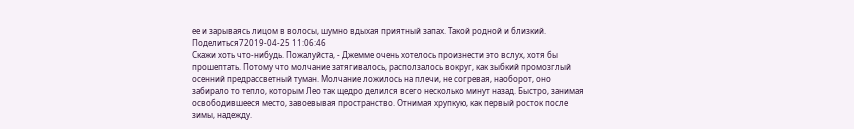ее и зарываясь лицом в волосы, шумно вдыхая приятный запах. Такой родной и близкий.
Поделиться72019-04-25 11:06:46
Скажи хоть что-нибудь. Пожалуйста, - Джемме очень хотелось произнести это вслух, хотя бы прошептать. Потому что молчание затягивалось, расползалось вокруг, как зыбкий промозглый осенний предрассветный туман. Молчание ложилось на плечи, не согревая, наоборот, оно забирало то тепло, которым Лео так щедро делился всего несколько минут назад. Быстро, занимая освободившееся место, завоевывая пространство. Отнимая хрупкую, как первый росток после зимы, надежду.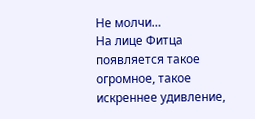Не молчи…
На лице Фитца появляется такое огромное, такое искреннее удивление,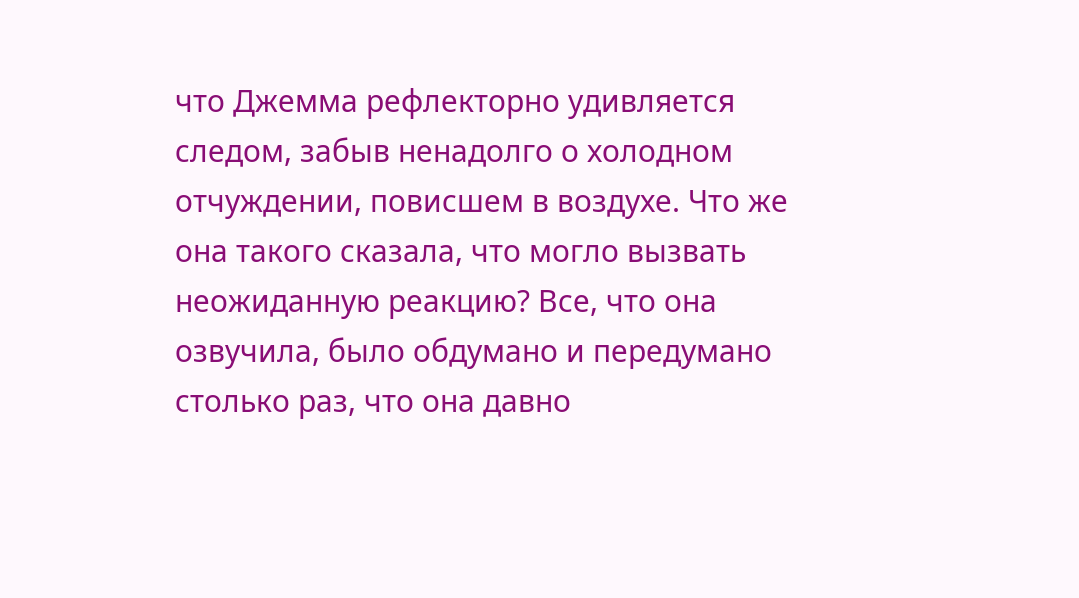что Джемма рефлекторно удивляется следом, забыв ненадолго о холодном отчуждении, повисшем в воздухе. Что же она такого сказала, что могло вызвать неожиданную реакцию? Все, что она озвучила, было обдумано и передумано столько раз, что она давно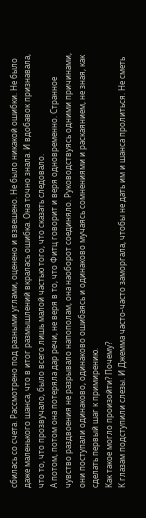сбилась со счета. Рассмотрено под разными углами, оценено и взвешено. Не было никакой ошибки. Не было даже маленького шанса, что в итог размышлений вкралась ошибка. Она точно знала. И вдобавок признавала, что то, что прозвучало, было всего лишь малой частью того, что сказать следовало.
А потом, потом она потеряла дар речи, не веря в то, что Фитц говорит и веря одновременно. Странное чувство раздвоения не разрывало напополам, она наоборот соединяло. Руководствуясь одними причинами, они поступали одинаково, одинаково ошибаясь и одинаково мучаясь сомнениями и раскаянием, не зная, как сделать первый шаг к примирению.
Как такое могло произойти? Почему?
К глазам подступили слезы. И Джемма часто-часто заморгала, чтобы не дать им и шанса пролиться. Не сметь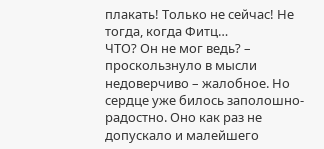плакать! Только не сейчас! Не тогда, когда Фитц…
ЧТО? Он не мог ведь? – проскользнуло в мысли недоверчиво – жалобное. Но сердце уже билось заполошно- радостно. Оно как раз не допускало и малейшего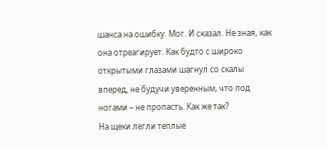шанса на ошибку. Мог. И сказал. Не зная, как она отреагирует. Как будто с широко открытыми глазами шагнул со скалы вперед, не будучи уверенным, что под ногами – не пропасть. Как же так?
На щеки легли теплые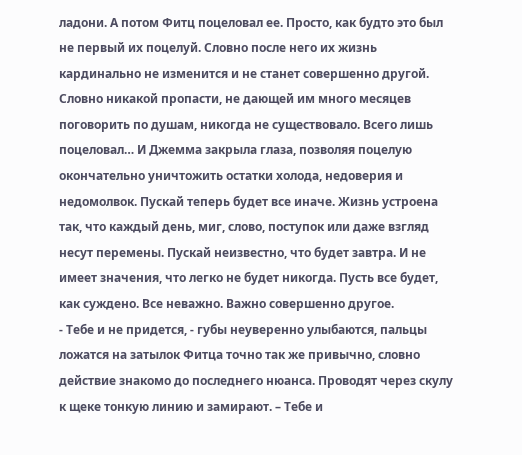ладони. А потом Фитц поцеловал ее. Просто, как будто это был не первый их поцелуй. Словно после него их жизнь кардинально не изменится и не станет совершенно другой. Словно никакой пропасти, не дающей им много месяцев поговорить по душам, никогда не существовало. Всего лишь поцеловал… И Джемма закрыла глаза, позволяя поцелую окончательно уничтожить остатки холода, недоверия и недомолвок. Пускай теперь будет все иначе. Жизнь устроена так, что каждый день, миг, слово, поступок или даже взгляд несут перемены. Пускай неизвестно, что будет завтра. И не имеет значения, что легко не будет никогда. Пусть все будет, как суждено. Все неважно. Важно совершенно другое.
- Тебе и не придется, - губы неуверенно улыбаются, пальцы ложатся на затылок Фитца точно так же привычно, словно действие знакомо до последнего нюанса. Проводят через скулу к щеке тонкую линию и замирают. – Тебе и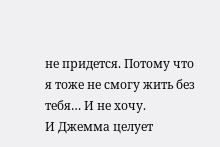не придется. Потому что я тоже не смогу жить без тебя… И не хочу.
И Джемма целует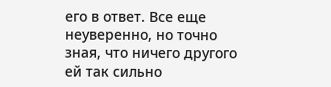его в ответ. Все еще неуверенно, но точно зная, что ничего другого ей так сильно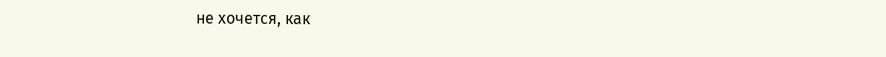не хочется, как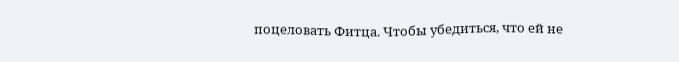поцеловать Фитца. Чтобы убедиться, что ей не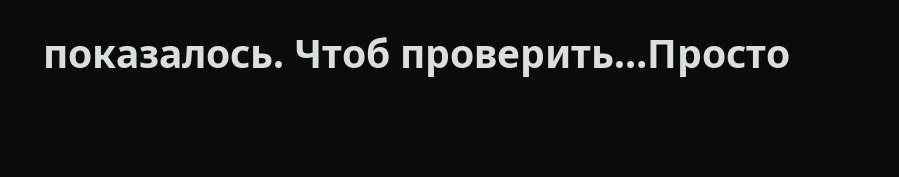показалось. Чтоб проверить…Просто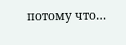потому что…